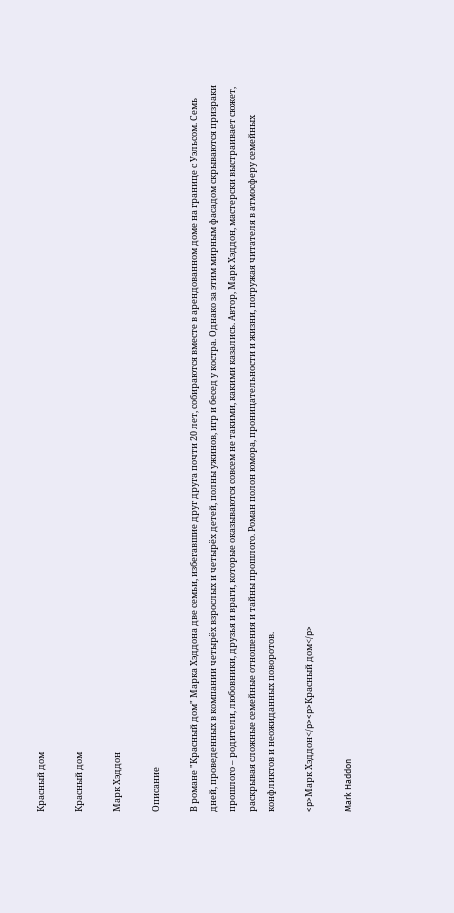Красный дом

Красный дом

Марк Хэддон

Описание

В романе "Красный дом" Марка Хэддона две семьи, избегавшие друг друга почти 20 лет, собираются вместе в арендованном доме на границе с Уэльсом. Семь дней, проведенных в компании четырёх взрослых и четырёх детей, полны ужинов, игр и бесед у костра. Однако за этим мирным фасадом скрываются призраки прошлого – родители, любовники, друзья и враги, которые оказываются совсем не такими, какими казались. Автор, Марк Хэддон, мастерски выстраивает сюжет, раскрывая сложные семейные отношения и тайны прошлого. Роман полон юмора, проницательности и жизни, погружая читателя в атмосферу семейных конфликтов и неожиданных поворотов.

<p>Марк Хэддон</p><p>Красный дом</p>

Mark Haddon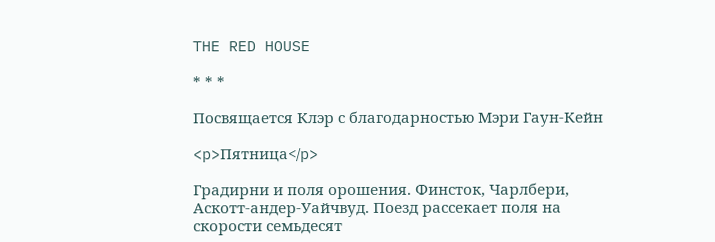THE RED HOUSE

* * *

Посвящается Клэр с благодарностью Мэри Гаун-Кейн

<p>Пятница</p>

Градирни и поля орошения. Финсток, Чарлбери, Аскотт-андер-Уайчвуд. Поезд рассекает поля на скорости семьдесят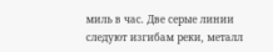миль в час. Две серые линии следуют изгибам реки, металл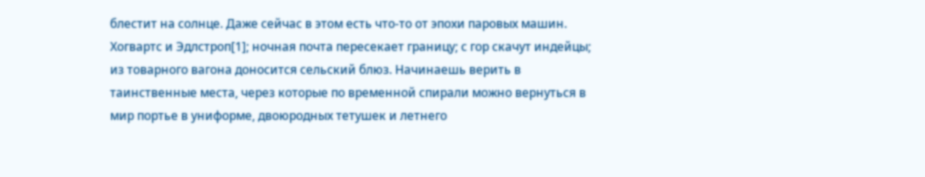блестит на солнце. Даже сейчас в этом есть что-то от эпохи паровых машин. Хогвартс и Эдлстроп[1]; ночная почта пересекает границу; с гор скачут индейцы; из товарного вагона доносится сельский блюз. Начинаешь верить в таинственные места, через которые по временной спирали можно вернуться в мир портье в униформе, двоюродных тетушек и летнего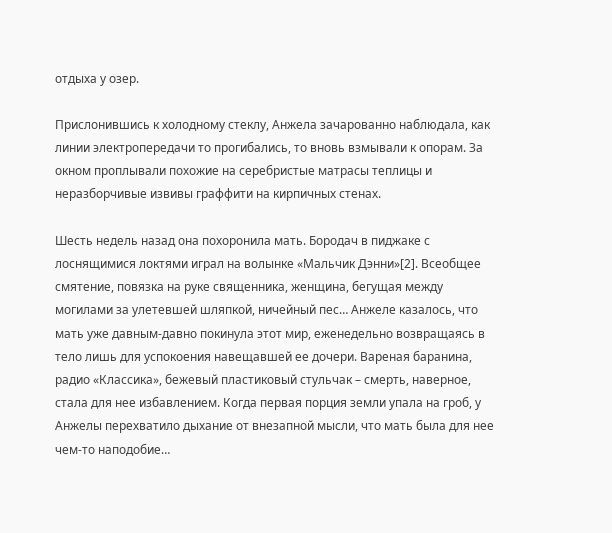отдыха у озер.

Прислонившись к холодному стеклу, Анжела зачарованно наблюдала, как линии электропередачи то прогибались, то вновь взмывали к опорам. За окном проплывали похожие на серебристые матрасы теплицы и неразборчивые извивы граффити на кирпичных стенах.

Шесть недель назад она похоронила мать. Бородач в пиджаке с лоснящимися локтями играл на волынке «Мальчик Дэнни»[2]. Всеобщее смятение, повязка на руке священника, женщина, бегущая между могилами за улетевшей шляпкой, ничейный пес… Анжеле казалось, что мать уже давным-давно покинула этот мир, еженедельно возвращаясь в тело лишь для успокоения навещавшей ее дочери. Вареная баранина, радио «Классика», бежевый пластиковый стульчак – смерть, наверное, стала для нее избавлением. Когда первая порция земли упала на гроб, у Анжелы перехватило дыхание от внезапной мысли, что мать была для нее чем-то наподобие…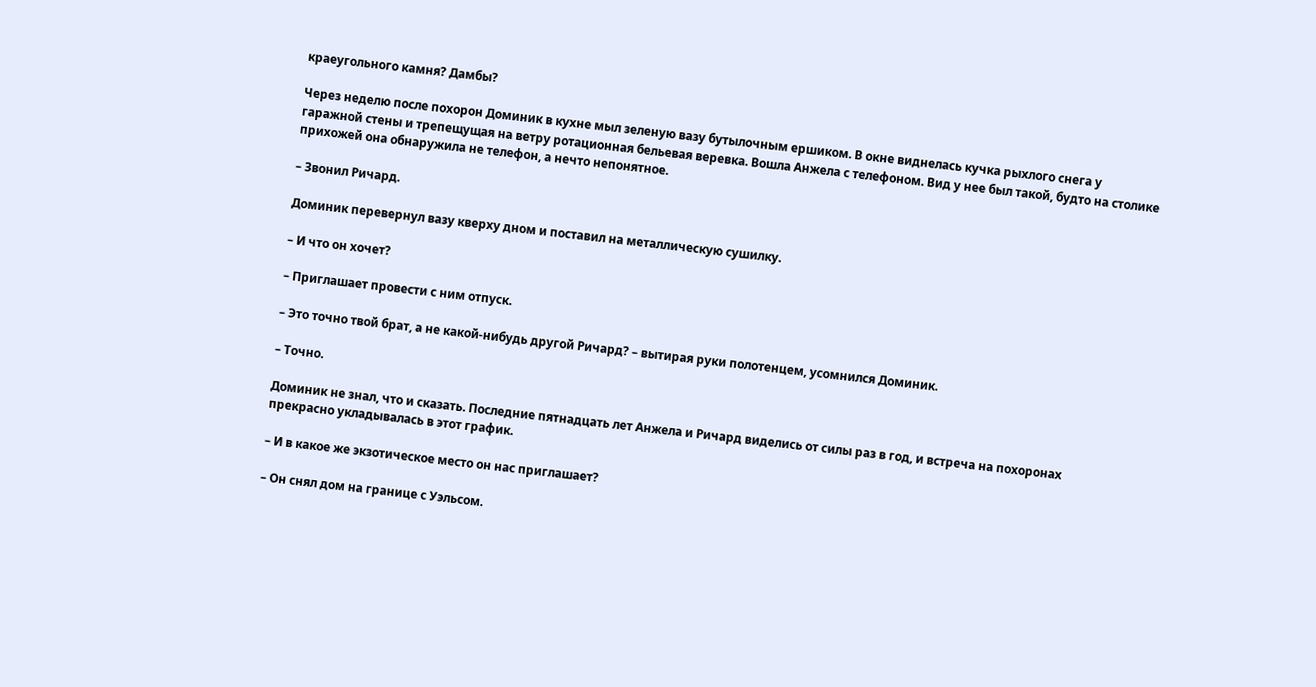краеугольного камня? Дамбы?

Через неделю после похорон Доминик в кухне мыл зеленую вазу бутылочным ершиком. В окне виднелась кучка рыхлого снега у гаражной стены и трепещущая на ветру ротационная бельевая веревка. Вошла Анжела с телефоном. Вид у нее был такой, будто на столике прихожей она обнаружила не телефон, а нечто непонятное.

– Звонил Ричард.

Доминик перевернул вазу кверху дном и поставил на металлическую сушилку.

– И что он хочет?

– Приглашает провести с ним отпуск.

– Это точно твой брат, а не какой-нибудь другой Ричард? – вытирая руки полотенцем, усомнился Доминик.

– Точно.

Доминик не знал, что и сказать. Последние пятнадцать лет Анжела и Ричард виделись от силы раз в год, и встреча на похоронах прекрасно укладывалась в этот график.

– И в какое же экзотическое место он нас приглашает?

– Он снял дом на границе с Уэльсом.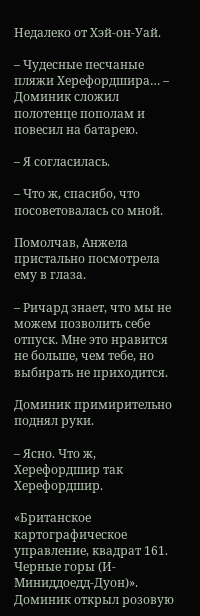Недалеко от Хэй-он-Уай.

– Чудесные песчаные пляжи Херефордшира… – Доминик сложил полотенце пополам и повесил на батарею.

– Я согласилась.

– Что ж, спасибо, что посоветовалась со мной.

Помолчав, Анжела пристально посмотрела ему в глаза.

– Ричард знает, что мы не можем позволить себе отпуск. Мне это нравится не больше, чем тебе, но выбирать не приходится.

Доминик примирительно поднял руки.

– Ясно. Что ж, Херефордшир так Херефордшир.

«Британское картографическое управление, квадрат 161. Черные горы (И-Миниддоедд-Дуон)». Доминик открыл розовую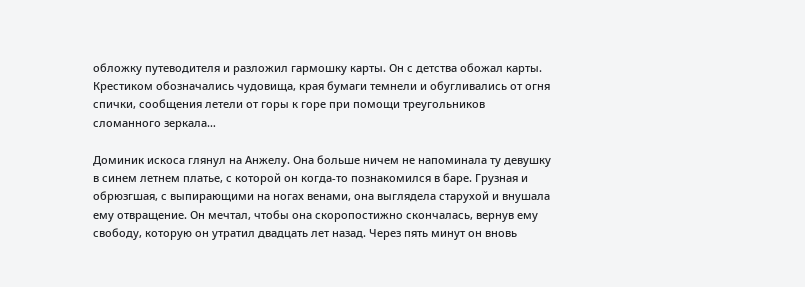обложку путеводителя и разложил гармошку карты. Он с детства обожал карты. Крестиком обозначались чудовища, края бумаги темнели и обугливались от огня спички, сообщения летели от горы к горе при помощи треугольников сломанного зеркала…

Доминик искоса глянул на Анжелу. Она больше ничем не напоминала ту девушку в синем летнем платье, с которой он когда-то познакомился в баре. Грузная и обрюзгшая, с выпирающими на ногах венами, она выглядела старухой и внушала ему отвращение. Он мечтал, чтобы она скоропостижно скончалась, вернув ему свободу, которую он утратил двадцать лет назад. Через пять минут он вновь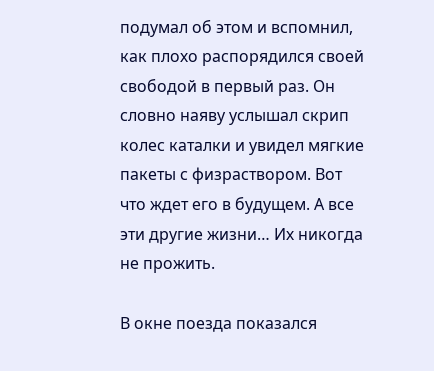подумал об этом и вспомнил, как плохо распорядился своей свободой в первый раз. Он словно наяву услышал скрип колес каталки и увидел мягкие пакеты с физраствором. Вот что ждет его в будущем. А все эти другие жизни… Их никогда не прожить.

В окне поезда показался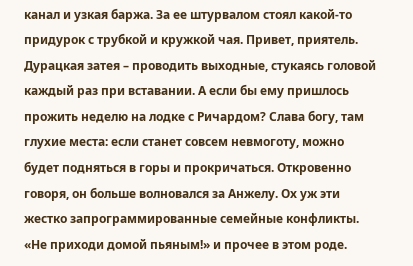канал и узкая баржа. За ее штурвалом стоял какой-то придурок с трубкой и кружкой чая. Привет, приятель. Дурацкая затея – проводить выходные, стукаясь головой каждый раз при вставании. А если бы ему пришлось прожить неделю на лодке с Ричардом? Слава богу, там глухие места: если станет совсем невмоготу, можно будет подняться в горы и прокричаться. Откровенно говоря, он больше волновался за Анжелу. Ох уж эти жестко запрограммированные семейные конфликты. «Не приходи домой пьяным!» и прочее в этом роде.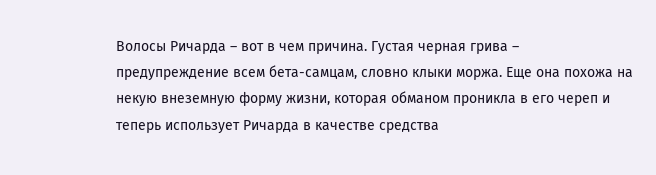Волосы Ричарда – вот в чем причина. Густая черная грива – предупреждение всем бета-самцам, словно клыки моржа. Еще она похожа на некую внеземную форму жизни, которая обманом проникла в его череп и теперь использует Ричарда в качестве средства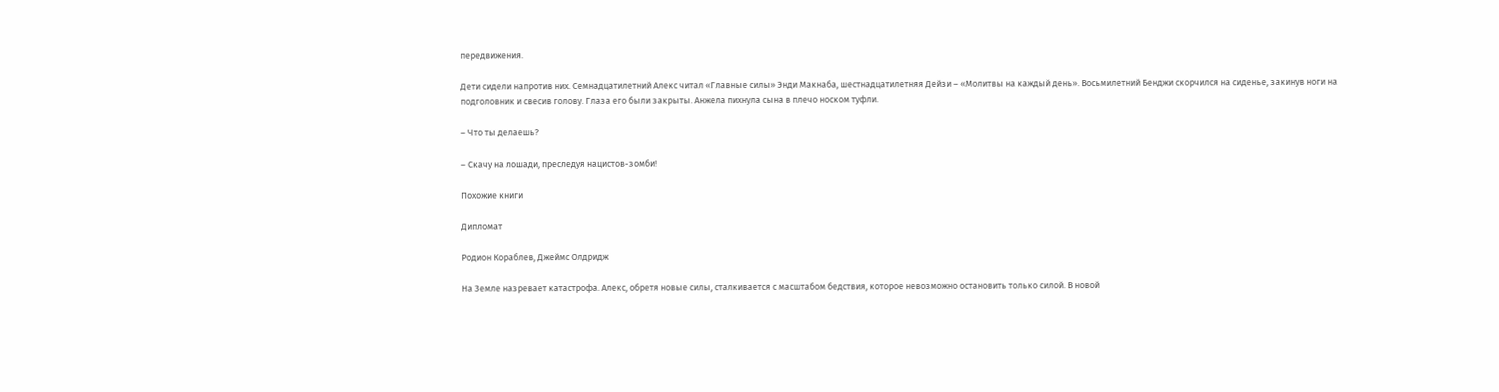передвижения.

Дети сидели напротив них. Семнадцатилетний Алекс читал «Главные силы» Энди Макнаба, шестнадцатилетняя Дейзи – «Молитвы на каждый день». Восьмилетний Бенджи скорчился на сиденье, закинув ноги на подголовник и свесив голову. Глаза его были закрыты. Анжела пихнула сына в плечо носком туфли.

– Что ты делаешь?

– Скачу на лошади, преследуя нацистов-зомби!

Похожие книги

Дипломат

Родион Кораблев, Джеймс Олдридж

На Земле назревает катастрофа. Алекс, обретя новые силы, сталкивается с масштабом бедствия, которое невозможно остановить только силой. В новой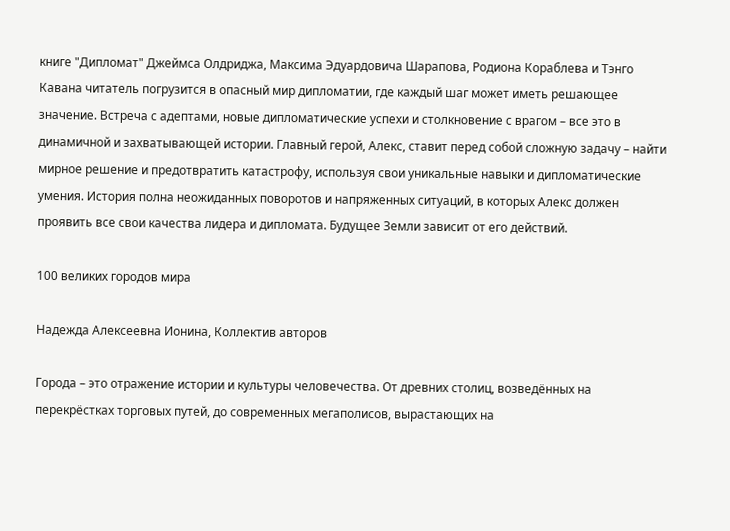книге "Дипломат" Джеймса Олдриджа, Максима Эдуардовича Шарапова, Родиона Кораблева и Тэнго Кавана читатель погрузится в опасный мир дипломатии, где каждый шаг может иметь решающее значение. Встреча с адептами, новые дипломатические успехи и столкновение с врагом – все это в динамичной и захватывающей истории. Главный герой, Алекс, ставит перед собой сложную задачу – найти мирное решение и предотвратить катастрофу, используя свои уникальные навыки и дипломатические умения. История полна неожиданных поворотов и напряженных ситуаций, в которых Алекс должен проявить все свои качества лидера и дипломата. Будущее Земли зависит от его действий.

100 великих городов мира

Надежда Алексеевна Ионина, Коллектив авторов

Города – это отражение истории и культуры человечества. От древних столиц, возведённых на перекрёстках торговых путей, до современных мегаполисов, вырастающих на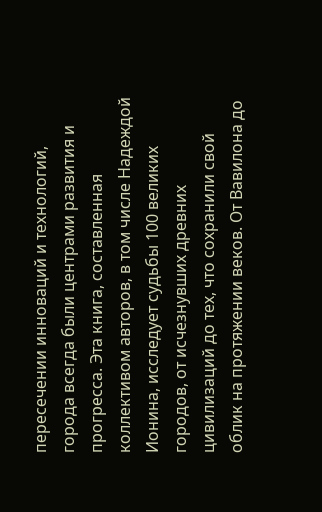пересечении инноваций и технологий, города всегда были центрами развития и прогресса. Эта книга, составленная коллективом авторов, в том числе Надеждой Ионина, исследует судьбы 100 великих городов, от исчезнувших древних цивилизаций до тех, что сохранили свой облик на протяжении веков. От Вавилона до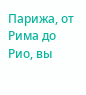Парижа, от Рима до Рио, вы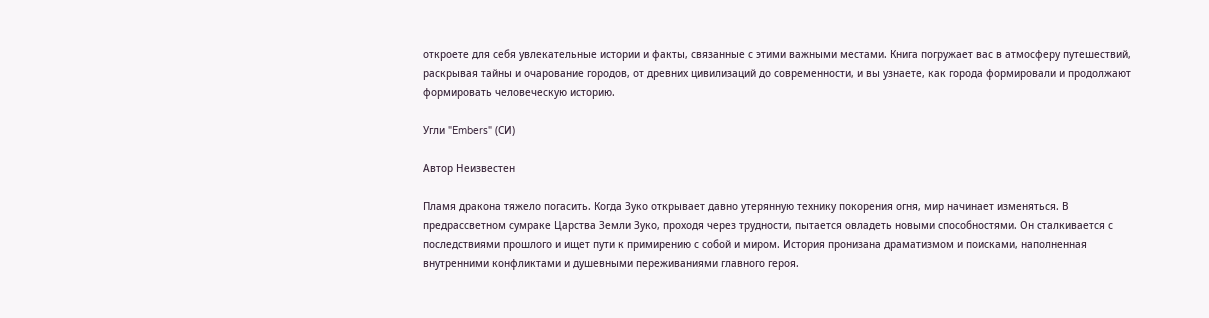откроете для себя увлекательные истории и факты, связанные с этими важными местами. Книга погружает вас в атмосферу путешествий, раскрывая тайны и очарование городов, от древних цивилизаций до современности, и вы узнаете, как города формировали и продолжают формировать человеческую историю.

Угли "Embers" (СИ)

Автор Неизвестeн

Пламя дракона тяжело погасить. Когда Зуко открывает давно утерянную технику покорения огня, мир начинает изменяться. В предрассветном сумраке Царства Земли Зуко, проходя через трудности, пытается овладеть новыми способностями. Он сталкивается с последствиями прошлого и ищет пути к примирению с собой и миром. История пронизана драматизмом и поисками, наполненная внутренними конфликтами и душевными переживаниями главного героя.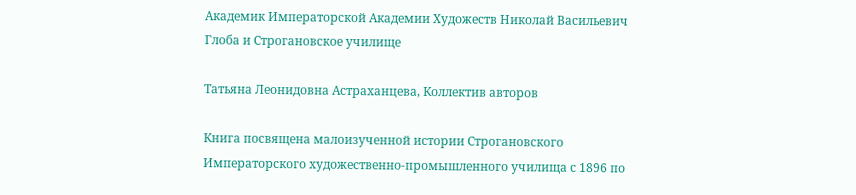Академик Императорской Академии Художеств Николай Васильевич Глоба и Строгановское училище

Татьяна Леонидовна Астраханцева, Коллектив авторов

Книга посвящена малоизученной истории Строгановского Императорского художественно-промышленного училища с 1896 по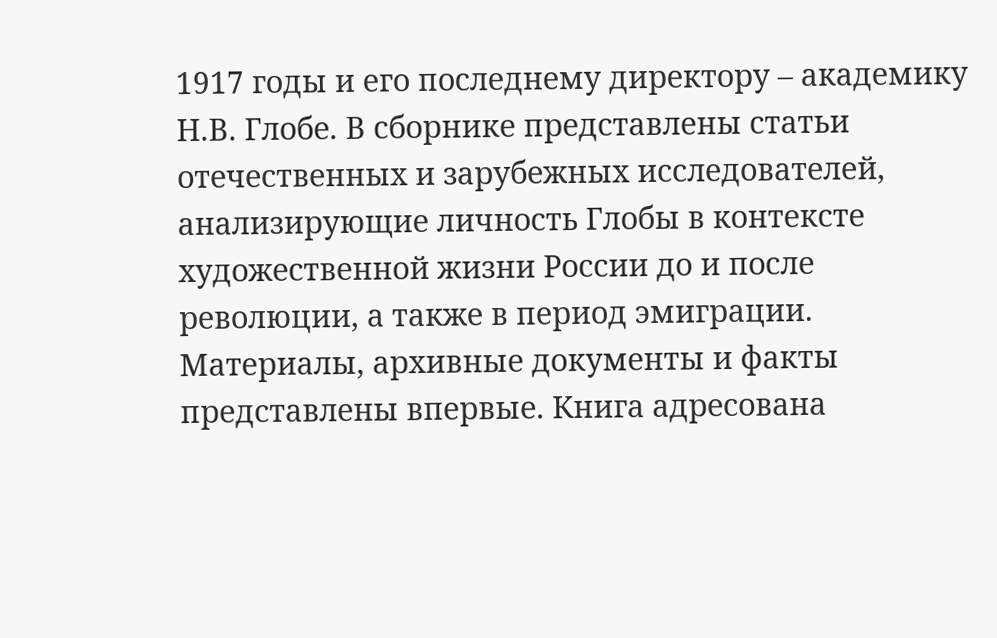1917 годы и его последнему директору – академику Н.В. Глобе. В сборнике представлены статьи отечественных и зарубежных исследователей, анализирующие личность Глобы в контексте художественной жизни России до и после революции, а также в период эмиграции. Материалы, архивные документы и факты представлены впервые. Книга адресована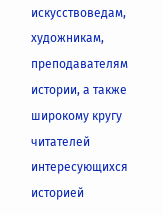искусствоведам, художникам, преподавателям истории, а также широкому кругу читателей интересующихся историей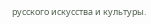русского искусства и культуры.